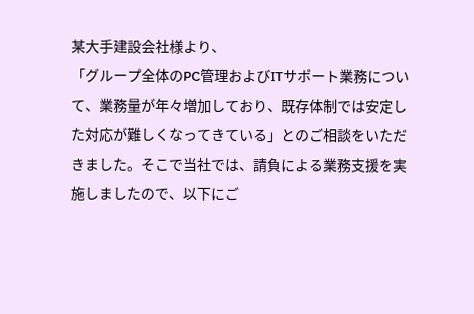某大手建設会社様より、
「グループ全体のPC管理およびITサポート業務について、業務量が年々増加しており、既存体制では安定した対応が難しくなってきている」とのご相談をいただきました。そこで当社では、請負による業務支援を実施しましたので、以下にご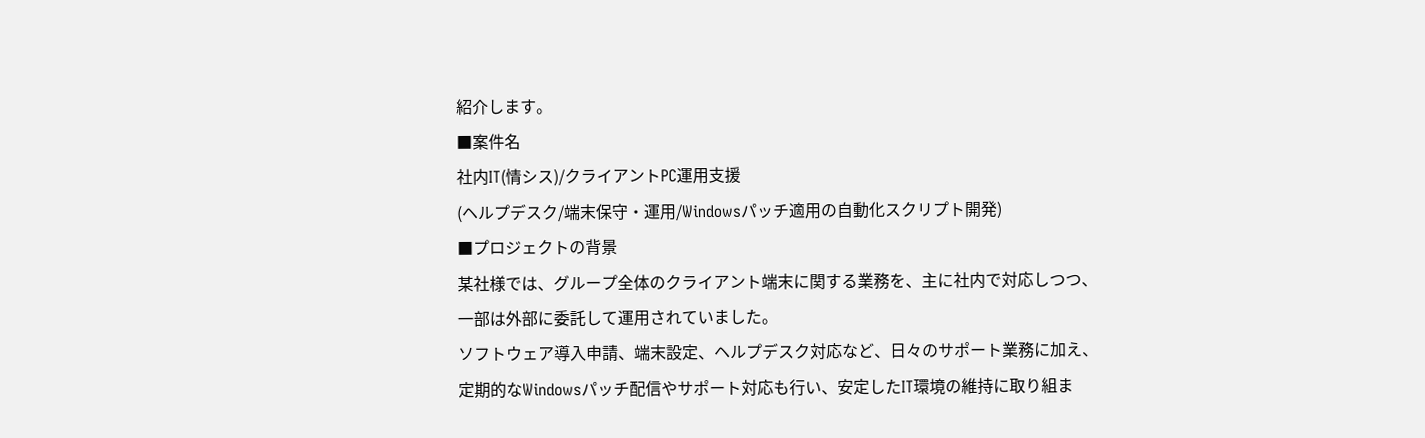紹介します。
■案件名
社内IT(情シス)/クライアントPC運用支援
(ヘルプデスク/端末保守・運用/Windowsパッチ適用の自動化スクリプト開発)
■プロジェクトの背景
某社様では、グループ全体のクライアント端末に関する業務を、主に社内で対応しつつ、
一部は外部に委託して運用されていました。
ソフトウェア導入申請、端末設定、ヘルプデスク対応など、日々のサポート業務に加え、
定期的なWindowsパッチ配信やサポート対応も行い、安定したIT環境の維持に取り組ま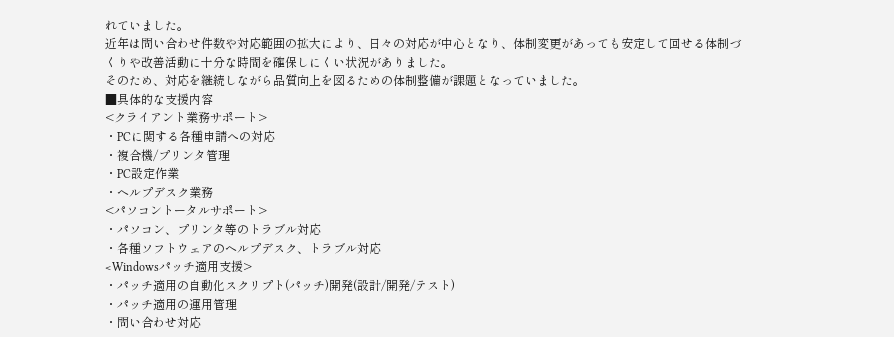れていました。
近年は問い合わせ件数や対応範囲の拡大により、日々の対応が中心となり、体制変更があっても安定して回せる体制づくりや改善活動に十分な時間を確保しにくい状況がありました。
そのため、対応を継続しながら品質向上を図るための体制整備が課題となっていました。
■具体的な支援内容
<クライアント業務サポート>
・PCに関する各種申請への対応
・複合機/プリンタ管理
・PC設定作業
・ヘルプデスク業務
<パソコントータルサポート>
・パソコン、プリンタ等のトラブル対応
・各種ソフトウェアのヘルプデスク、トラブル対応
<Windowsパッチ適用支援>
・パッチ適用の自動化スクリプト(パッチ)開発(設計/開発/テスト)
・パッチ適用の運用管理
・問い合わせ対応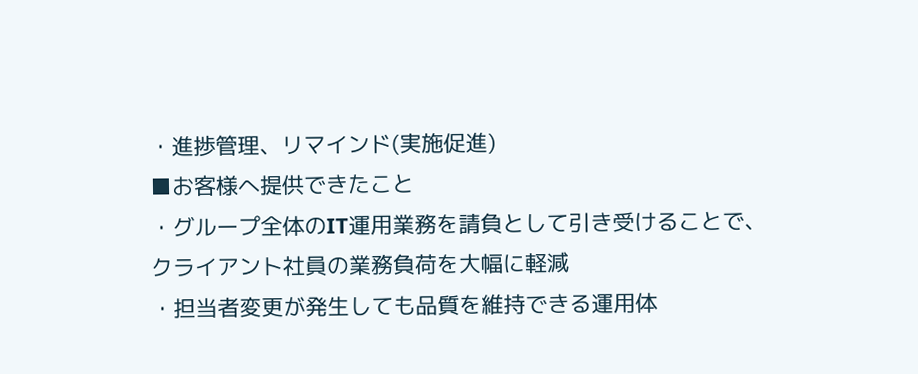・進捗管理、リマインド(実施促進)
■お客様へ提供できたこと
・グループ全体のIT運用業務を請負として引き受けることで、
クライアント社員の業務負荷を大幅に軽減
・担当者変更が発生しても品質を維持できる運用体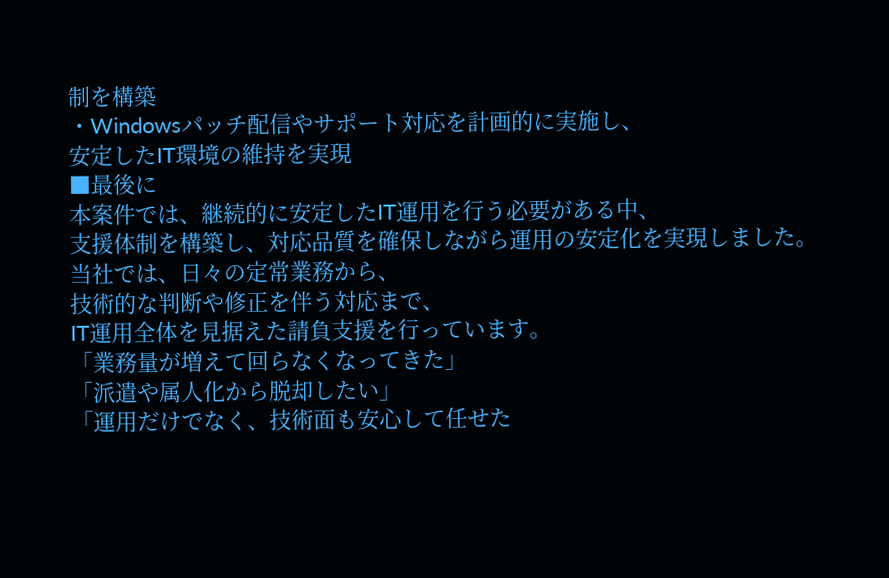制を構築
・Windowsパッチ配信やサポート対応を計画的に実施し、
安定したIT環境の維持を実現
■最後に
本案件では、継続的に安定したIT運用を行う必要がある中、
支援体制を構築し、対応品質を確保しながら運用の安定化を実現しました。
当社では、日々の定常業務から、
技術的な判断や修正を伴う対応まで、
IT運用全体を見据えた請負支援を行っています。
「業務量が増えて回らなくなってきた」
「派遣や属人化から脱却したい」
「運用だけでなく、技術面も安心して任せた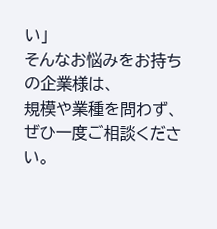い」
そんなお悩みをお持ちの企業様は、
規模や業種を問わず、ぜひ一度ご相談ください。